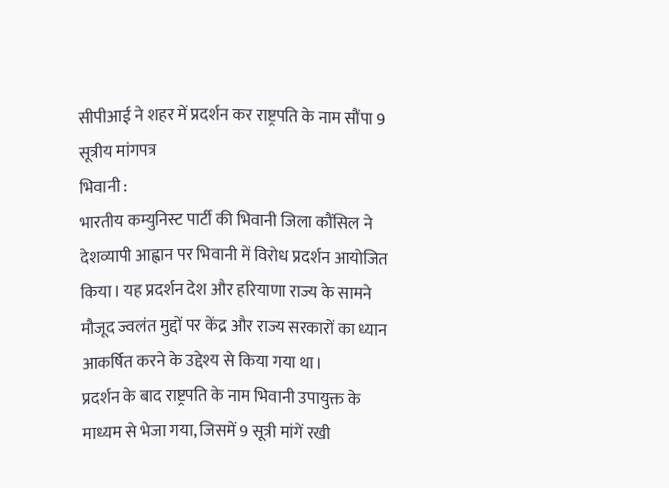सीपीआई ने शहर में प्रदर्शन कर राष्ट्रपति के नाम सौंपा 9 सूत्रीय मांगपत्र
भिवानी :
भारतीय कम्युनिस्ट पार्टी की भिवानी जिला कौंसिल ने देशव्यापी आह्वान पर भिवानी में विरोध प्रदर्शन आयोजित किया। यह प्रदर्शन देश और हरियाणा राज्य के सामने मौजूद ज्वलंत मुद्दों पर केंद्र और राज्य सरकारों का ध्यान आकर्षित करने के उद्देश्य से किया गया था।
प्रदर्शन के बाद राष्ट्रपति के नाम भिवानी उपायुक्त के माध्यम से भेजा गया, जिसमें 9 सूत्री मांगें रखी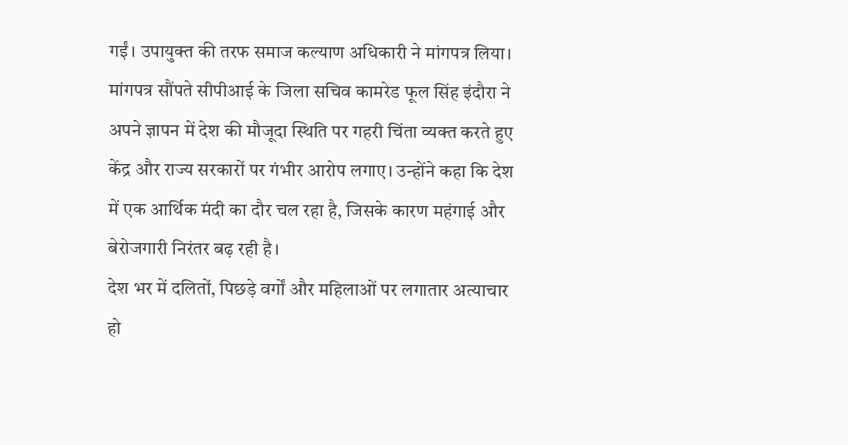गईं। उपायुक्त की तरफ समाज कल्याण अधिकारी ने मांगपत्र लिया।
मांगपत्र सौंपते सीपीआई के जिला सचिव कामरेड फूल सिंह इंदौरा ने अपने ज्ञापन में देश की मौजूदा स्थिति पर गहरी चिंता व्यक्त करते हुए केंद्र और राज्य सरकारों पर गंभीर आरोप लगाए। उन्होंने कहा कि देश में एक आर्थिक मंदी का दौर चल रहा है, जिसके कारण महंगाई और बेरोजगारी निरंतर बढ़ रही है।
देश भर में दलितों, पिछड़े वर्गों और महिलाओं पर लगातार अत्याचार हो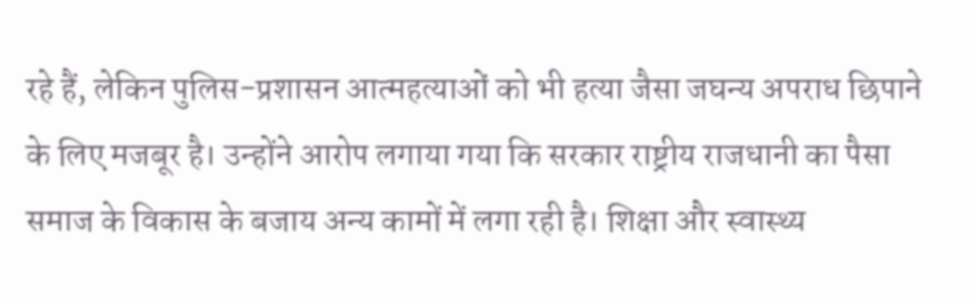रहे हैं, लेकिन पुलिस-प्रशासन आत्महत्याओं को भी हत्या जैसा जघन्य अपराध छिपाने के लिए मजबूर है। उन्होंने आरोप लगाया गया कि सरकार राष्ट्रीय राजधानी का पैसा समाज के विकास के बजाय अन्य कामों में लगा रही है। शिक्षा और स्वास्थ्य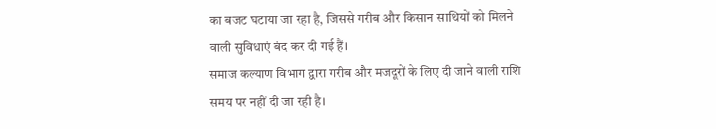का बजट घटाया जा रहा है, जिससे गरीब और किसान साथियों को मिलने वाली सुविधाएं बंद कर दी गई हैं।
समाज कल्याण विभाग द्वारा गरीब और मजदूरों के लिए दी जाने वाली राशि समय पर नहीं दी जा रही है।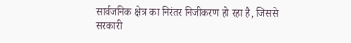सार्वजनिक क्षेत्र का निरंतर निजीकरण हो रहा है, जिससे सरकारी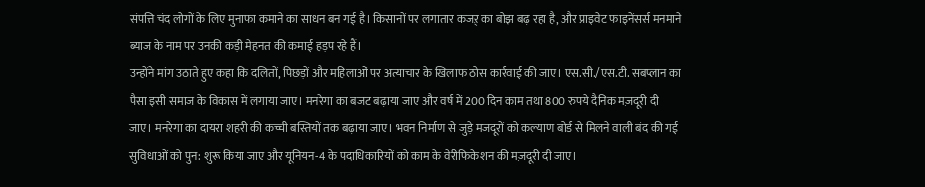संपत्ति चंद लोगों के लिए मुनाफा कमाने का साधन बन गई है। किसानों पर लगातार कजऱ् का बोझ बढ़ रहा है, और प्राइवेट फाइनेंसर्स मनमाने ब्याज के नाम पर उनकी कड़ी मेहनत की कमाई हड़प रहे हैं।
उन्होंने मांग उठाते हुए कहा कि दलितों, पिछड़ों और महिलाओं पर अत्याचार के खिलाफ ठोस कार्रवाई की जाए। एस.सी./एस.टी. सबप्लान का पैसा इसी समाज के विकास में लगाया जाए। मनरेगा का बजट बढ़ाया जाए और वर्ष में 200 दिन काम तथा 800 रुपये दैनिक मज़दूरी दी जाए। मनरेगा का दायरा शहरी की कच्ची बस्तियों तक बढ़ाया जाए। भवन निर्माण से जुड़े मजदूरों को कल्याण बोर्ड से मिलने वाली बंद की गई सुविधाओं को पुन: शुरू किया जाए और यूनियन-4 के पदाधिकारियों को काम के वेरीफिकेशन की मज़दूरी दी जाए।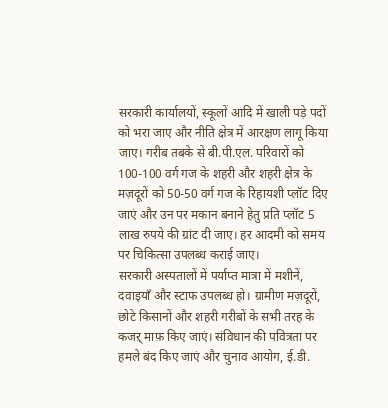सरकारी कार्यालयों, स्कूलों आदि में खाली पड़े पदों को भरा जाए और नीति क्षेत्र में आरक्षण लागू किया जाए। गरीब तबके से बी.पी.एल. परिवारों को 100-100 वर्ग गज के शहरी और शहरी क्षेत्र के मज़दूरों को 50-50 वर्ग गज के रिहायशी प्लॉट दिए जाएं और उन पर मकान बनाने हेतु प्रति प्लॉट 5 लाख रुपये की ग्रांट दी जाए। हर आदमी को समय पर चिकित्सा उपलब्ध कराई जाए।
सरकारी अस्पतालों में पर्याप्त मात्रा में मशीनें, दवाइयाँ और स्टाफ उपलब्ध हो। ग्रामीण मज़दूरों, छोटे किसानों और शहरी गरीबों के सभी तरह के कजऱ् माफ़ किए जाएं। संविधान की पवित्रता पर हमले बंद किए जाएं और चुनाव आयोग, ई.डी.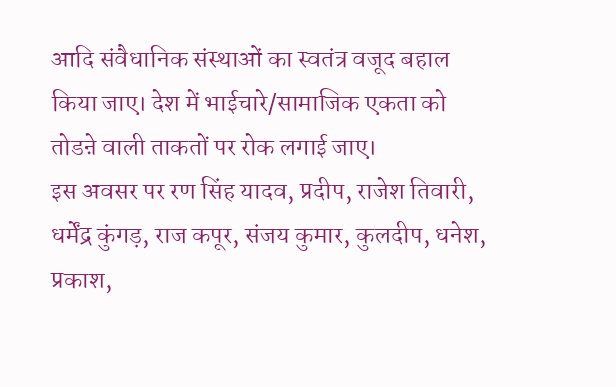आदि संवैधानिक संस्थाओं का स्वतंत्र वजूद बहाल किया जाए। देश में भाईचारे/सामाजिक एकता को तोडऩे वाली ताकतों पर रोक लगाई जाए।
इस अवसर पर रण सिंह यादव, प्रदीप, राजेश तिवारी, धर्मेंद्र कुंगड़, राज कपूर, संजय कुमार, कुलदीप, धनेश, प्रकाश,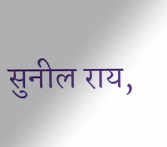सुनील राय,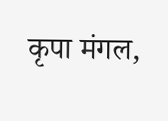कृपा मंगल,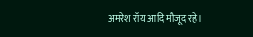अमरेश रॉय आदि मौजूद रहे।